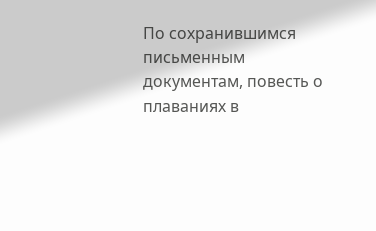По сохранившимся письменным документам, повесть о плаваниях в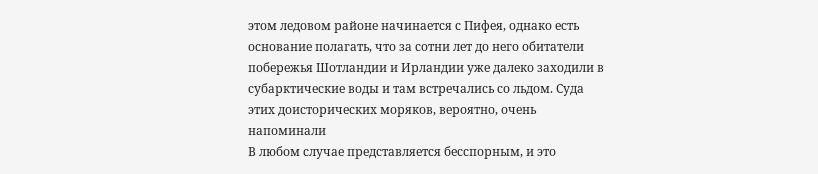этом ледовом районе начинается с Пифея, однако есть основание полагать, что за сотни лет до него обитатели побережья Шотландии и Ирландии уже далеко заходили в субарктические воды и там встречались со льдом. Суда этих доисторических моряков, вероятно, очень напоминали
В любом случае представляется бесспорным, и это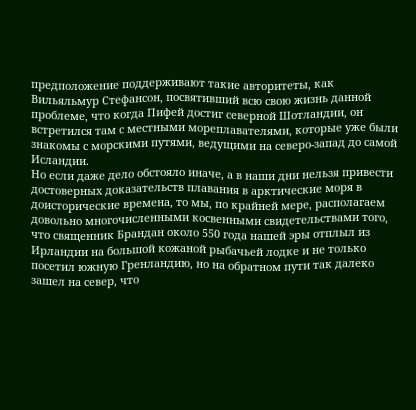предположение поддерживают такие авторитеты, как Вильяльмур Стефансон, посвятивший всю свою жизнь данной проблеме, что когда Пифей достиг северной Шотландии, он встретился там с местными мореплавателями, которые уже были знакомы с морскими путями, ведущими на северо-запад до самой Исландии.
Но если даже дело обстояло иначе, а в наши дни нельзя привести достоверных доказательств плавания в арктические моря в доисторические времена, то мы, по крайней мере, располагаем довольно многочисленными косвенными свидетельствами того, что священник Брандан около 550 года нашей эры отплыл из Ирландии на большой кожаной рыбачьей лодке и не только посетил южную Гренландию, но на обратном пути так далеко зашел на север, что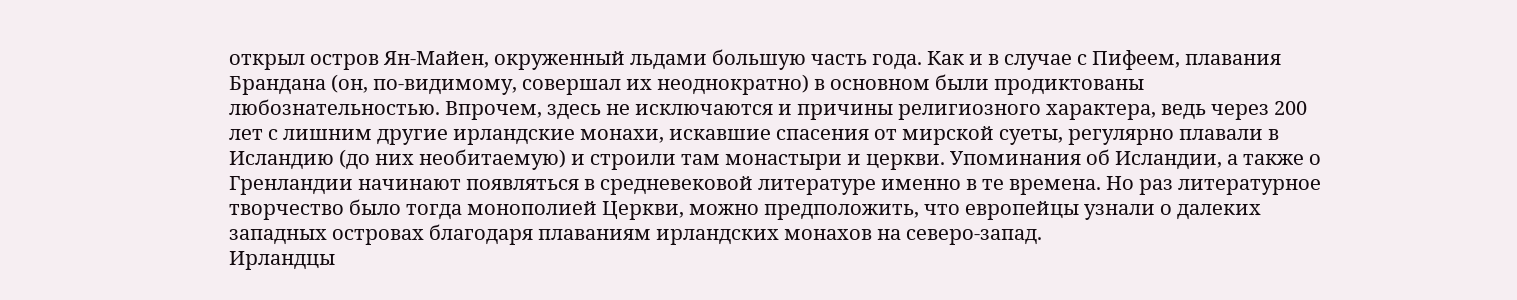открыл остров Ян-Майен, окруженный льдами большую часть года. Как и в случае с Пифеем, плавания Брандана (он, по-видимому, совершал их неоднократно) в основном были продиктованы любознательностью. Впрочем, здесь не исключаются и причины религиозного характера, ведь через 200 лет с лишним другие ирландские монахи, искавшие спасения от мирской суеты, регулярно плавали в Исландию (до них необитаемую) и строили там монастыри и церкви. Упоминания об Исландии, а также о Гренландии начинают появляться в средневековой литературе именно в те времена. Но раз литературное творчество было тогда монополией Церкви, можно предположить, что европейцы узнали о далеких западных островах благодаря плаваниям ирландских монахов на северо-запад.
Ирландцы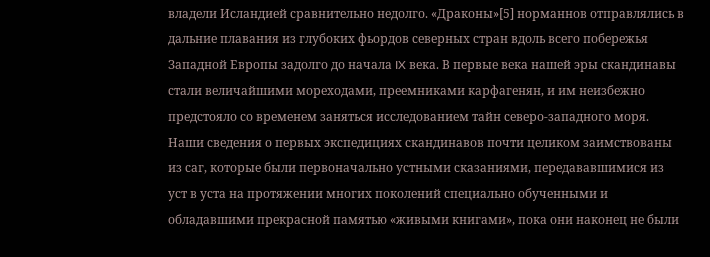владели Исландией сравнительно недолго. «Драконы»[5] норманнов отправлялись в дальние плавания из глубоких фьордов северных стран вдоль всего побережья Западной Европы задолго до начала IX века. В первые века нашей эры скандинавы стали величайшими мореходами, преемниками карфагенян, и им неизбежно предстояло со временем заняться исследованием тайн северо-западного моря.
Наши сведения о первых экспедициях скандинавов почти целиком заимствованы из саг, которые были первоначально устными сказаниями, передававшимися из уст в уста на протяжении многих поколений специально обученными и обладавшими прекрасной памятью «живыми книгами», пока они наконец не были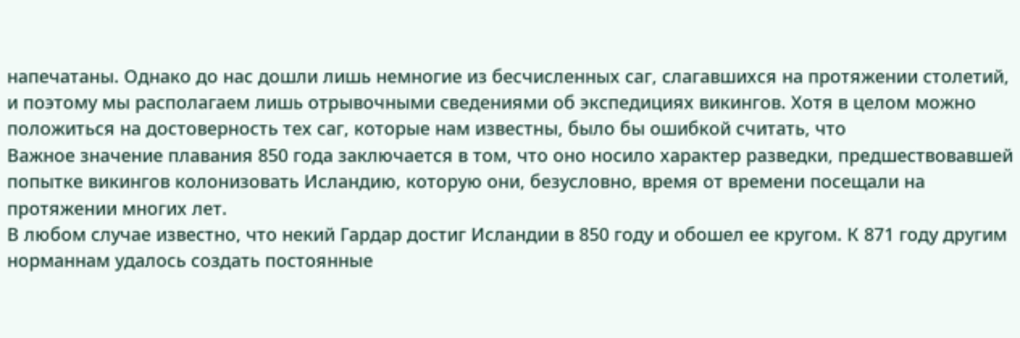напечатаны. Однако до нас дошли лишь немногие из бесчисленных саг, слагавшихся на протяжении столетий, и поэтому мы располагаем лишь отрывочными сведениями об экспедициях викингов. Хотя в целом можно положиться на достоверность тех саг, которые нам известны, было бы ошибкой считать, что
Важное значение плавания 850 года заключается в том, что оно носило характер разведки, предшествовавшей попытке викингов колонизовать Исландию, которую они, безусловно, время от времени посещали на протяжении многих лет.
В любом случае известно, что некий Гардар достиг Исландии в 850 году и обошел ее кругом. К 871 году другим норманнам удалось создать постоянные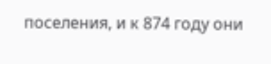поселения, и к 874 году они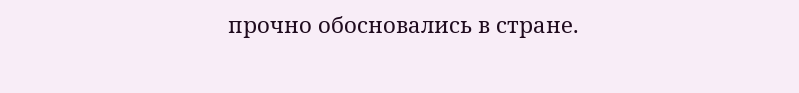прочно обосновались в стране.